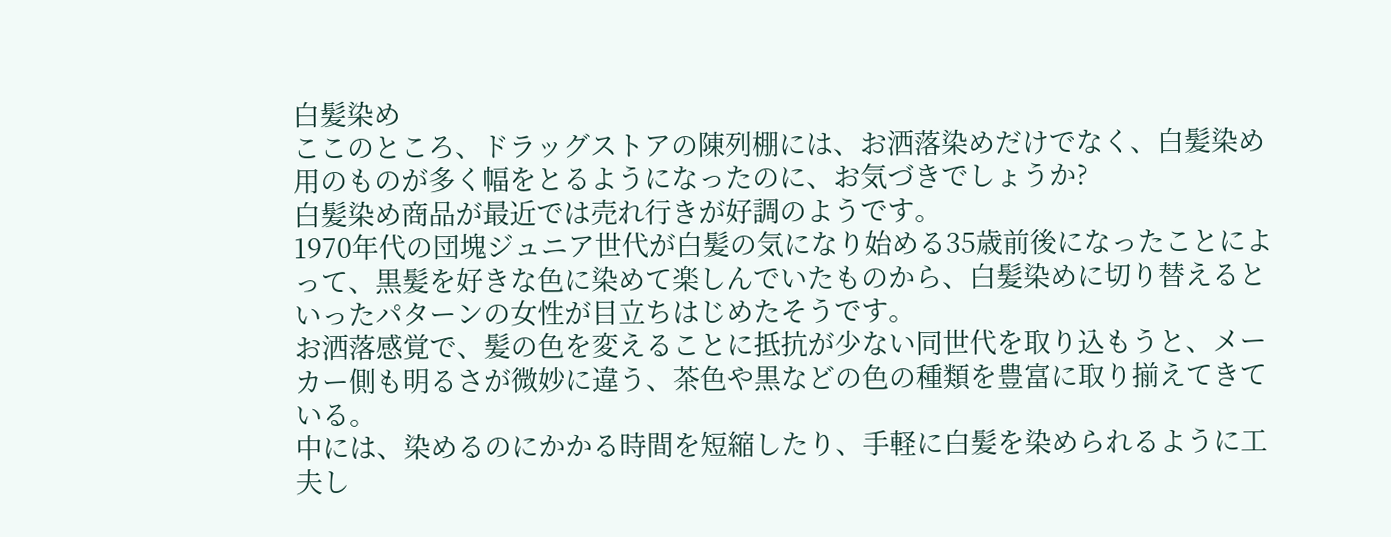白髪染め
ここのところ、ドラッグストアの陳列棚には、お洒落染めだけでなく、白髪染め用のものが多く幅をとるようになったのに、お気づきでしょうか?
白髪染め商品が最近では売れ行きが好調のようです。
1970年代の団塊ジュニア世代が白髪の気になり始める35歳前後になったことによって、黒髪を好きな色に染めて楽しんでいたものから、白髪染めに切り替えるといったパターンの女性が目立ちはじめたそうです。
お洒落感覚で、髪の色を変えることに抵抗が少ない同世代を取り込もうと、メーカー側も明るさが微妙に違う、茶色や黒などの色の種類を豊富に取り揃えてきている。
中には、染めるのにかかる時間を短縮したり、手軽に白髪を染められるように工夫し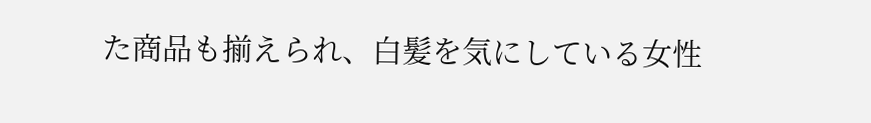た商品も揃えられ、白髪を気にしている女性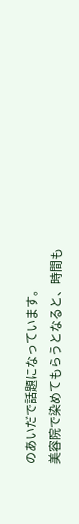のあいだで話題になっています。
美容院で染めてもらうとなると、時間も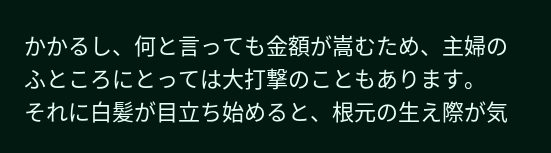かかるし、何と言っても金額が嵩むため、主婦のふところにとっては大打撃のこともあります。
それに白髪が目立ち始めると、根元の生え際が気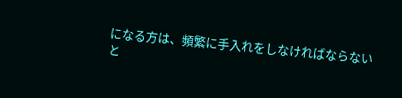になる方は、頻繁に手入れをしなければならないと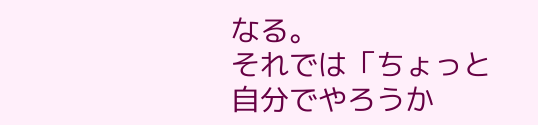なる。
それでは「ちょっと自分でやろうか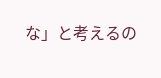な」と考えるの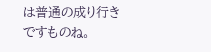は普通の成り行きですものね。